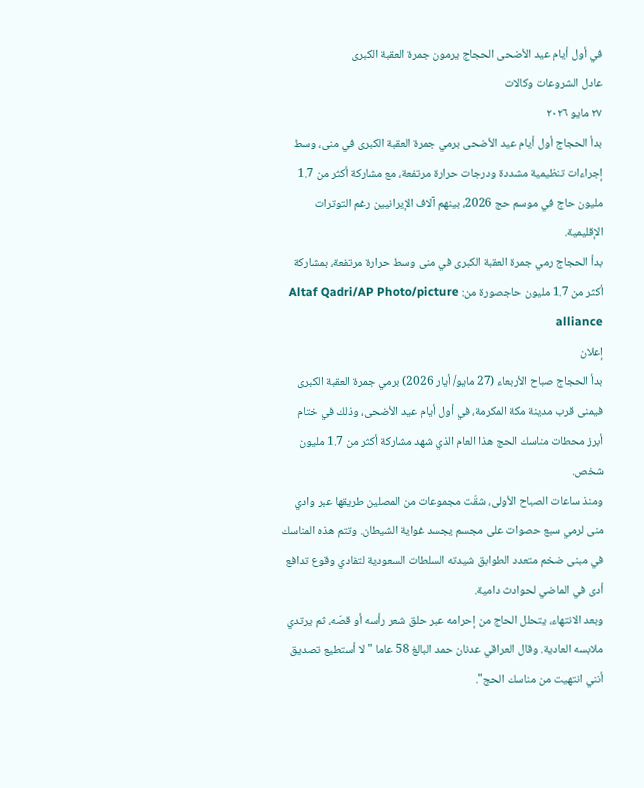في أول أيام عيد الأضحى الحجاج يرمون جمرة العقبة الكبرى
عادل الشروعات وكالات
٢٧ مايو ٢٠٢٦
بدأ الحجاج أول أيام عيد الأضحى برمي جمرة العقبة الكبرى في منى، وسط إجراءات تنظيمية مشددة ودرجات حرارة مرتفعة، مع مشاركة أكثر من 1.7 مليون حاج في موسم حج 2026، بينهم آلاف الإيرانيين رغم التوترات الإقليمية.
بدأ الحجاج رمي جمرة العقبة الكبرى في منى وسط حرارة مرتفعة، بمشاركة أكثر من 1.7 مليون حاجصورة من: Altaf Qadri/AP Photo/picture alliance
إعلان
بدأ الحجاج صباح الأربعاء (27 مايو/ أيار 2026) برمي جمرة العقبة الكبرى فيمنى قرب مدينة مكة المكرمة، في أول أيام عيد الأضحى، وذلك في ختام أبرز محطات مناسك الحج هذا العام الذي شهد مشاركة أكثر من 1.7 مليون شخص.
ومنذ ساعات الصباح الأولى، شقّت مجموعات من المصلين طريقها عبر وادي منى لرمي سبع حصوات على مجسم يجسد غواية الشيطان. وتتم هذه المناسك في مبنى ضخم متعدد الطوابق شيدته السلطات السعودية لتفادي وقوع تدافع أدى في الماضي لحوادث دامية.
وبعد الانتهاء، يتحلل الحاج من إحرامه عبر حلق شعر رأسه أو قصّه، ثم يرتدي ملابسه العادية. وقال العراقي عدنان حمد البالغ 58 عاما "لا أستطيع تصديق أنني انتهيت من مناسك الحج".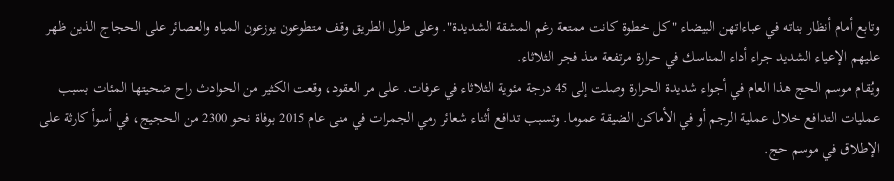وتابع أمام أنظار بناته في عباءاتهن البيضاء "كل خطوة كانت ممتعة رغم المشقة الشديدة". وعلى طول الطريق وقف متطوعون يوزعون المياه والعصائر على الحجاج الذين ظهر عليهم الإعياء الشديد جراء أداء المناسك في حرارة مرتفعة منذ فجر الثلاثاء.
ويُقام موسم الحج هذا العام في أجواء شديدة الحرارة وصلت إلى 45 درجة مئوية الثلاثاء في عرفات. على مر العقود، وقعت الكثير من الحوادث راح ضحيتها المئات بسبب عمليات التدافع خلال عملية الرجم أو في الأماكن الضيقة عموما. وتسبب تدافع أثناء شعائر رمي الجمرات في منى عام 2015 بوفاة نحو 2300 من الحجيج، في أسوأ كارثة على الإطلاق في موسم حج.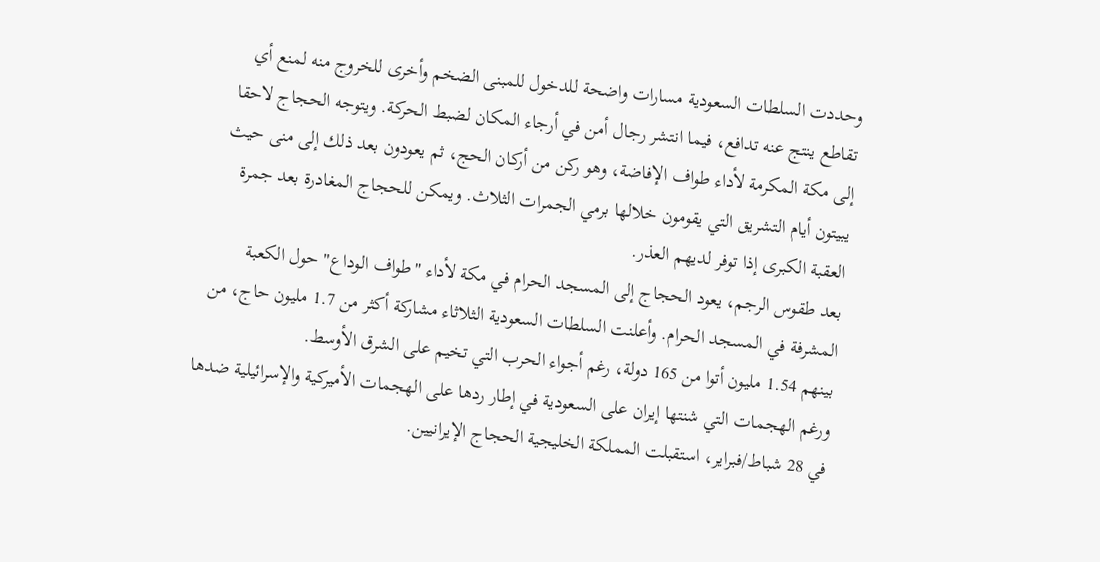وحددت السلطات السعودية مسارات واضحة للدخول للمبنى الضخم وأخرى للخروج منه لمنع أي تقاطع ينتج عنه تدافع، فيما انتشر رجال أمن في أرجاء المكان لضبط الحركة. ويتوجه الحجاج لاحقا إلى مكة المكرمة لأداء طواف الإفاضة، وهو ركن من أركان الحج، ثم يعودون بعد ذلك إلى منى حيث يبيتون أيام التشريق التي يقومون خلالها برمي الجمرات الثلاث. ويمكن للحجاج المغادرة بعد جمرة العقبة الكبرى إذا توفر لديهم العذر.
بعد طقوس الرجم، يعود الحجاج إلى المسجد الحرام في مكة لأداء "طواف الوداع" حول الكعبة المشرفة في المسجد الحرام. وأعلنت السلطات السعودية الثلاثاء مشاركة أكثر من 1.7 مليون حاج، من بينهم 1.54 مليون أتوا من 165 دولة، رغم أجواء الحرب التي تخيم على الشرق الأوسط.
ورغم الهجمات التي شنتها إيران على السعودية في إطار ردها على الهجمات الأميركية والإسرائيلية ضدها في 28 شباط/فبراير، استقبلت المملكة الخليجية الحجاج الإيرانيين.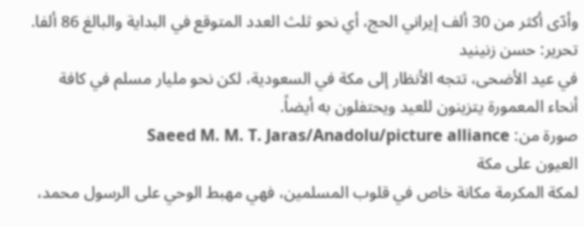وأدّى أكثر من 30 ألف إيراني الحج، أي نحو ثلث العدد المتوقع في البداية والبالغ 86 ألفا.
تحرير: حسن زنينيد
في عيد الأضحى، تتجه الأنظار إلى مكة في السعودية، لكن نحو مليار مسلم في كافة أنحاء المعمورة يتزينون للعيد ويحتفلون به أيضاً.
صورة من: Saeed M. M. T. Jaras/Anadolu/picture alliance
العيون على مكة
لمكة المكرمة مكانة خاص في قلوب المسلمين، فهي مهبط الوحي على الرسول محمد،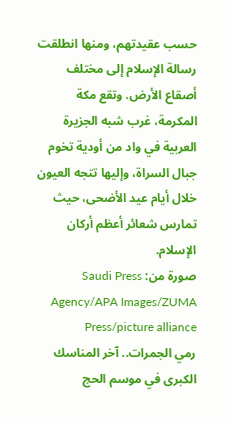حسب عقيدتهم، ومنها انطلقت رسالة الإسلام إلى مختلف أصقاع الأرض. وتقع مكة المكرمة، غرب شبه الجزيرة العربية في واد من أودية تخوم جبال السراة، وإليها تتجه العيون خلال أيام عيد الأضحى، حيث تمارس شعائر أعظم أركان الإسلام.
صورة من: Saudi Press Agency/APA Images/ZUMA Press/picture alliance
رمي الجمرات.. آخر المناسك الكبرى في موسم الحج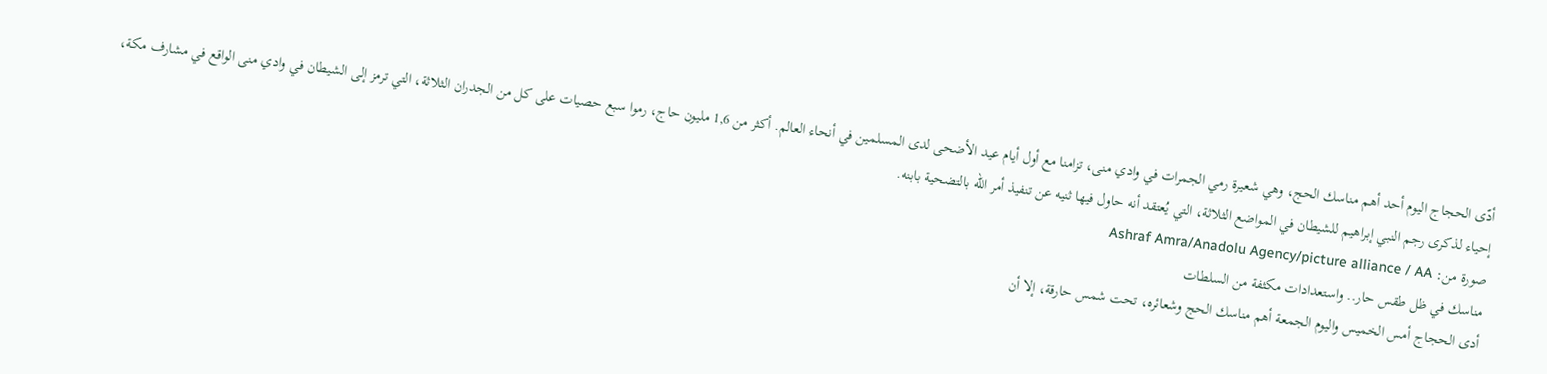أدّى الحجاج اليوم أحد أهم مناسك الحج، وهي شعيرة رمي الجمرات في وادي منى، تزامنا مع أول أيام عيد الأضحى لدى المسلمين في أنحاء العالم. أكثر من 1,6 مليون حاج، رموا سبع حصيات على كل من الجدران الثلاثة، التي ترمز إلى الشيطان في وادي منى الواقع في مشارف مكة، إحياء لذكرى رجم النبي إبراهيم للشيطان في المواضع الثلاثة، التي يُعتقد أنه حاول فيها ثنيه عن تنفيذ أمر الله بالتضحية بابنه.
صورة من: Ashraf Amra/Anadolu Agency/picture alliance / AA
مناسك في ظل طقس حار.. واستعدادات مكثفة من السلطات
أدى الحجاج أمس الخميس واليوم الجمعة أهم مناسك الحج وشعائره، تحت شمس حارقة، إلا أن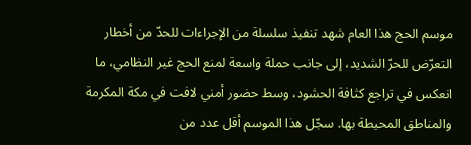موسم الحج هذا العام شهد تنفيذ سلسلة من الإجراءات للحدّ من أخطار التعرّض للحرّ الشديد، إلى جانب حملة واسعة لمنع الحج غير النظامي، ما انعكس في تراجع كثافة الحشود، وسط حضور أمني لافت في مكة المكرمة والمناطق المحيطة بها. سجّل هذا الموسم أقل عدد من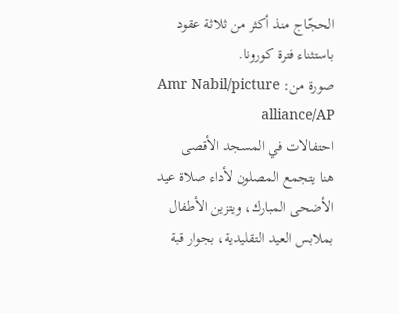الحجّاج منذ أكثر من ثلاثة عقود باستثناء فترة كورونا.
صورة من: Amr Nabil/picture alliance/AP
احتفالات في المسجد الأقصى
هنا يتجمع المصلون لأداء صلاة عيد الأضحى المبارك، ويتزين الأطفال بملابس العيد التقليدية، بجوار قبة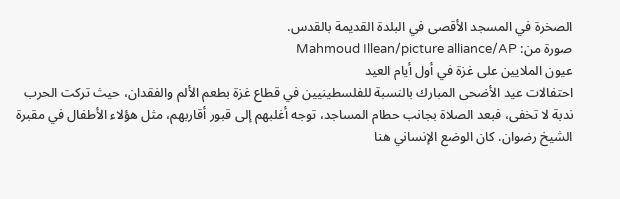الصخرة في المسجد الأقصى في البلدة القديمة بالقدس.
صورة من: Mahmoud Illean/picture alliance/AP
عيون الملايين على غزة في أول أيام العيد
احتفالات عيد الأضحى المبارك بالنسبة للفلسطينيين في قطاع غزة بطعم الألم والفقدان، حيث تركت الحرب ندبة لا تخفى، فبعد الصلاة بجانب حطام المساجد، توجه أغلبهم إلى قبور أقاربهم، مثل هؤلاء الأطفال في مقبرة الشيخ رضوان. كان الوضع الإنساني هنا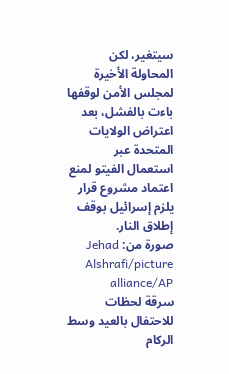سيتغير، لكن المحاولة الأخيرة لمجلس الأمن لوقفها باءت بالفشل، بعد اعتراض الولايات المتحدة عبر استعمال الفيتو لمنع اعتماد مشروع قرار يلزم إسرائيل بوقف إطلاق النار.
صورة من: Jehad Alshrafi/picture alliance/AP
سرقة لحظات للاحتفال بالعيد وسط الركام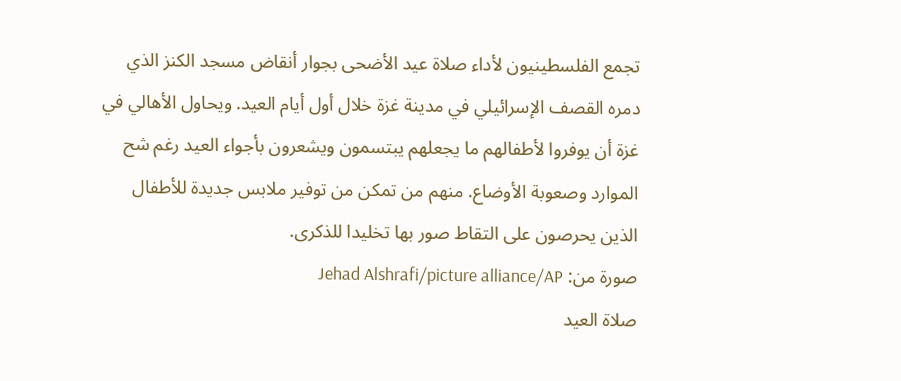تجمع الفلسطينيون لأداء صلاة عيد الأضحى بجوار أنقاض مسجد الكنز الذي دمره القصف الإسرائيلي في مدينة غزة خلال أول أيام العيد. ويحاول الأهالي في غزة أن يوفروا لأطفالهم ما يجعلهم يبتسمون ويشعرون بأجواء العيد رغم شح الموارد وصعوبة الأوضاع. منهم من تمكن من توفير ملابس جديدة للأطفال الذين يحرصون على التقاط صور بها تخليدا للذكرى.
صورة من: Jehad Alshrafi/picture alliance/AP
صلاة العيد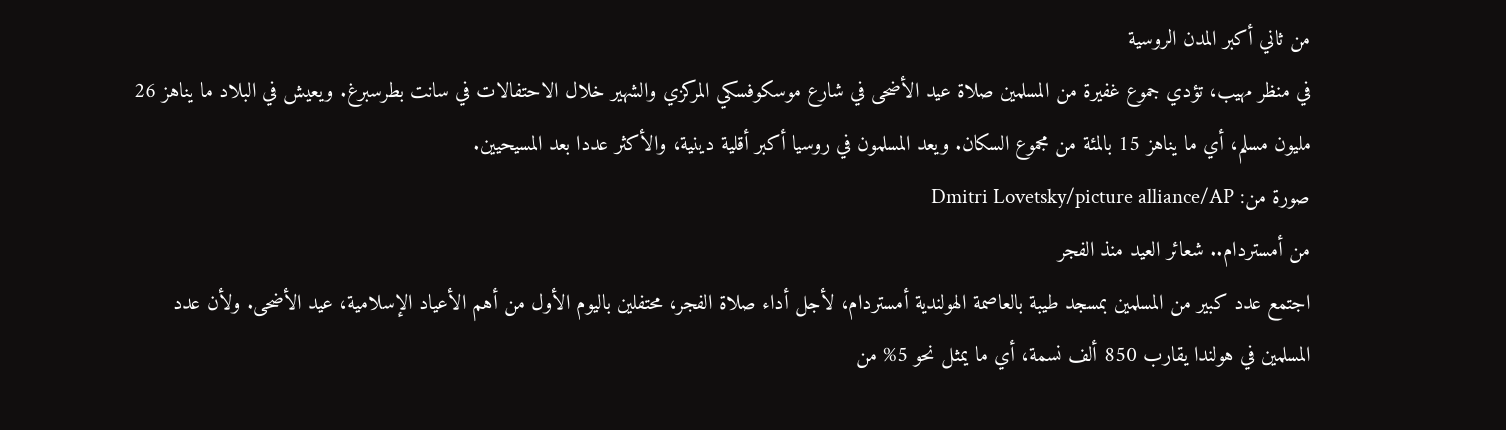من ثاني أكبر المدن الروسية
في منظر مهيب، تؤدي جموع غفيرة من المسلمين صلاة عيد الأضحى في شارع موسكوفسكي المركزي والشهير خلال الاحتفالات في سانت بطرسبرغ. ويعيش في البلاد ما يناهز 26 مليون مسلم، أي ما يناهز 15 بالمئة من مجموع السكان. ويعد المسلمون في روسيا أكبر أقلية دينية، والأكثر عددا بعد المسيحيين.
صورة من: Dmitri Lovetsky/picture alliance/AP
من أمستردام.. شعائر العيد منذ الفجر
اجتمع عدد كبير من المسلمين بمسجد طيبة بالعاصمة الهولندية أمستردام، لأجل أداء صلاة الفجر، محتفلين باليوم الأول من أهم الأعياد الإسلامية، عيد الأضحى. ولأن عدد المسلمين في هولندا يقارب 850 ألف نسمة، أي ما يمثل نحو 5% من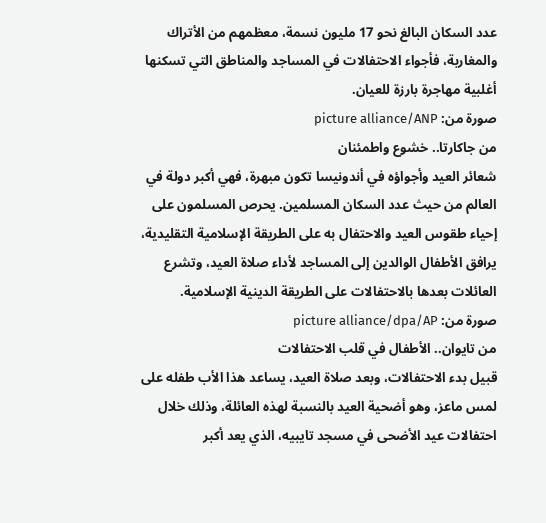عدد السكان البالغ نحو 17 مليون نسمة، معظمهم من الأتراك والمغاربة، فأجواء الاحتفالات في المساجد والمناطق التي تسكنها أغلبية مهاجرة بارزة للعيان.
صورة من: picture alliance/ANP
من جاكارتا.. خشوع واطمئنان
شعائر العيد وأجواؤه في أندونيسا تكون مبهرة، فهي أكبر دولة في العالم من حيث عدد السكان المسلمين. يحرص المسلمون على إحياء طقوس العيد والاحتفال به على الطريقة الإسلامية التقليدية، يرافق الأطفال الوالدين إلى المساجد لأداء صلاة العيد، وتشرع العائلات بعدها بالاحتفالات على الطريقة الدينية الإسلامية.
صورة من: picture alliance/dpa/AP
من تايوان.. الأطفال في قلب الاحتفالات
قبيل بدء الاحتفالات، وبعد صلاة العيد، يساعد هذا الأب طفله على لمس ماعز، وهو أضحية العيد بالنسبة لهذه العائلة، وذلك خلال احتفالات عيد الأضحى في مسجد تايبيه، الذي يعد أكبر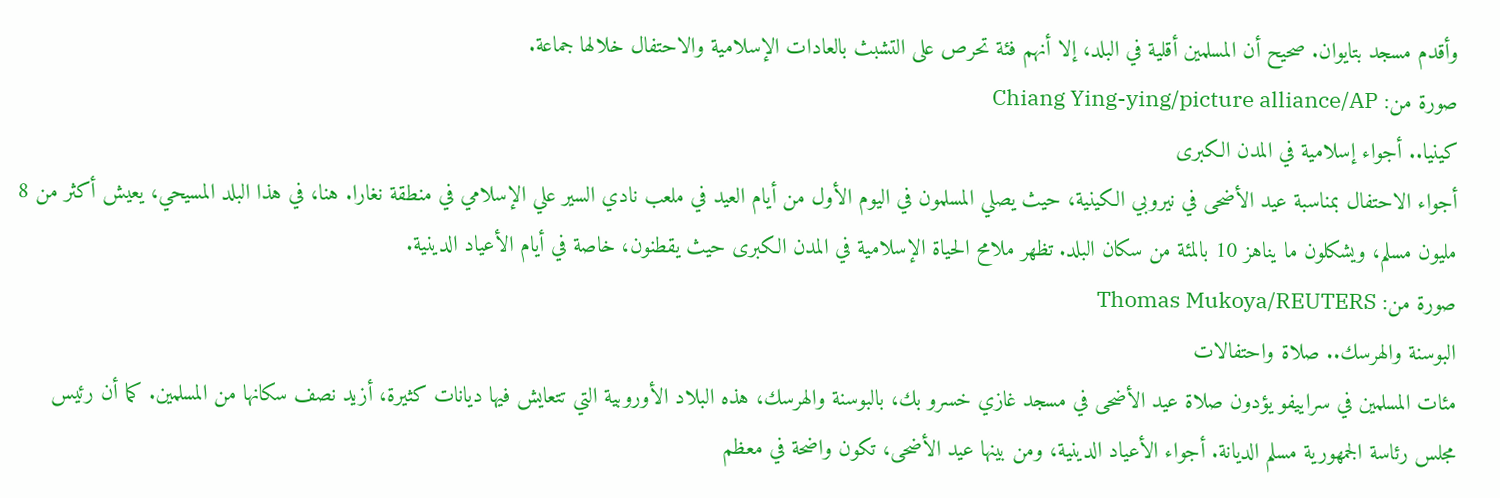وأقدم مسجد بتايوان. صحيح أن المسلمين أقلية في البلد، إلا أنهم فئة تحرص على التشبث بالعادات الإسلامية والاحتفال خلالها جماعة.
صورة من: Chiang Ying-ying/picture alliance/AP
كينيا.. أجواء إسلامية في المدن الكبرى
أجواء الاحتفال بمناسبة عيد الأضحى في نيروبي الكينية، حيث يصلي المسلمون في اليوم الأول من أيام العيد في ملعب نادي السير علي الإسلامي في منطقة نغارا. هنا، في هذا البلد المسيحي، يعيش أكثر من 8 مليون مسلم، ويشكلون ما يناهز 10 بالمئة من سكان البلد. تظهر ملامح الحياة الإسلامية في المدن الكبرى حيث يقطنون، خاصة في أيام الأعياد الدينية.
صورة من: Thomas Mukoya/REUTERS
البوسنة والهرسك.. صلاة واحتفالات
مئات المسلمين في سراييفو يؤدون صلاة عيد الأضحى في مسجد غازي خسرو بك، بالبوسنة والهرسك، هذه البلاد الأوروبية التي تتعايش فيها ديانات كثيرة، أزيد نصف سكانها من المسلمين. كما أن رئيس مجلس رئاسة الجمهورية مسلم الديانة. أجواء الأعياد الدينية، ومن بينها عيد الأضحى، تكون واضحة في معظم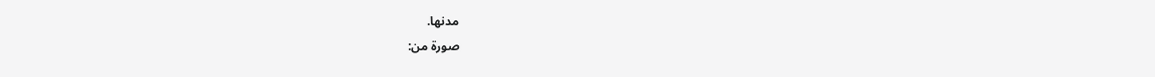مدنها.
صورة من: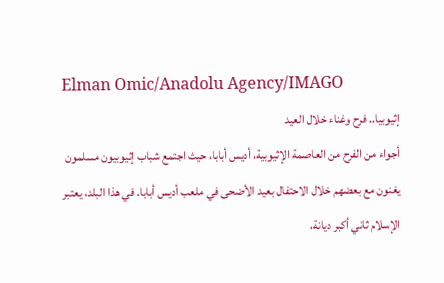Elman Omic/Anadolu Agency/IMAGO
إثيوبيا.. فرح وغناء خلال العيد
أجواء من الفرح من العاصمة الإثيوبية، أديس أبابا، حيث اجتمع شباب إثيوبيون مسلمون يغنون مع بعضهم خلال الاحتفال بعيد الأضحى في ملعب أديس أبابا. في هذا البلد، يعتبر الإسلام ثاني أكبر ديانة،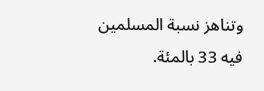وتناهز نسبة المسلمين فيه 33 بالمئة.